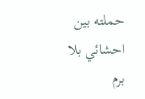حملته بين احشائي بلا برم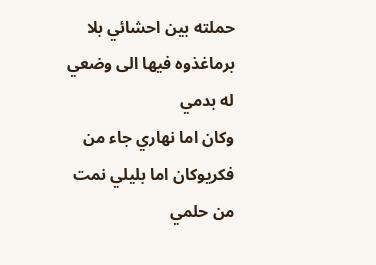حملته بين احشائي بلا برماغذوه فيها الى وضعي له بدمي
وكان اما نهاري جاء من فكريوكان اما بليلي نمت من حلمي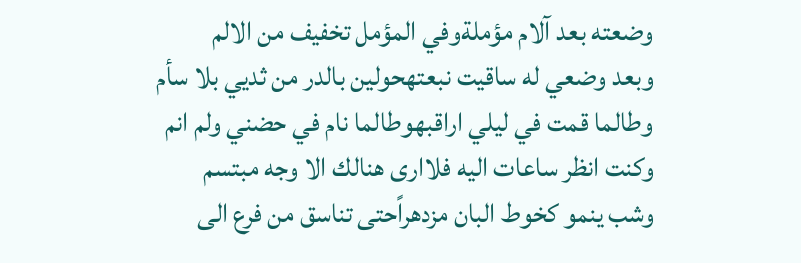وضعته بعد آلام مؤملةوفي المؤمل تخفيف من الالم
وبعد وضعي له ساقيت نبعتهحولين بالدر من ثديي بلا سأم
وطالما قمت في ليلي اراقبهوطالما نام في حضني ولم انم
وكنت انظر ساعات اليه فلاارى هنالك الا وجه مبتسم
وشب ينمو كخوط البان مزدهراًحتى تناسق من فرع الى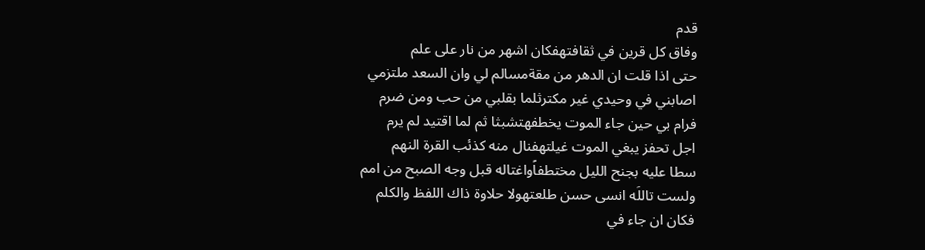قدم
وفاق كل قرين في ثقافتهفكان اشهر من نار على علم
حتى اذا قلت ان الدهر من مقةمسالم لي وان السعد ملتزمي
اصابني في وحيدي غير مكترثلما بقلبي من حب ومن ضرم
فرام بي حين جاء الموت يخطفهتشبثا ثم لما اقتيد لم يرم
اجل تحفز يبغي الموت غيلتهفنال منه كذئب القرة النهم
سطا عليه بجنح الليل مختطفاًواغتاله قبل وجه الصبح من امم
ولست تاللَه انسى حسن طلعتهولا حلاوة ذاك اللفظ والكلم
فكان ان جاء في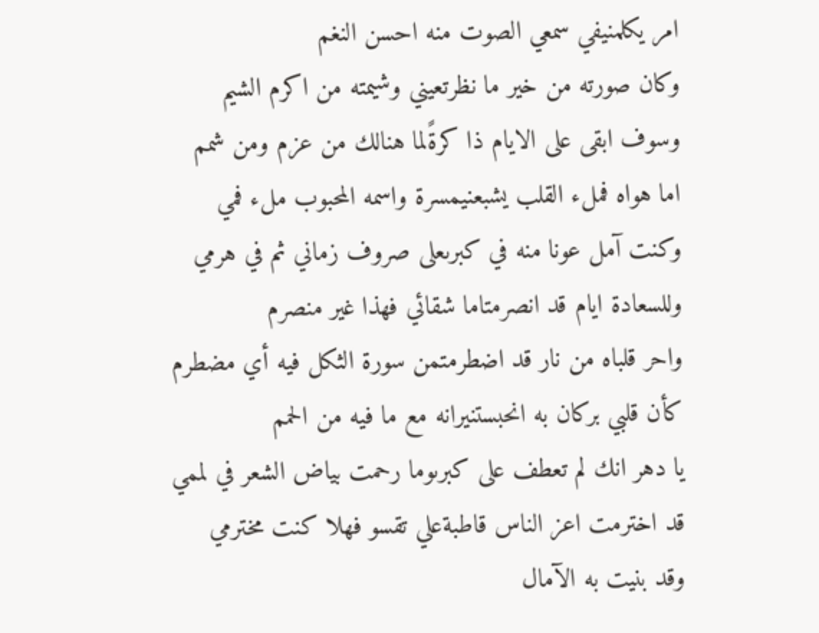امر يكلمنيفي سمعي الصوت منه احسن النغم
وكان صورته من خير ما نظرتعيني وشيمته من اكرم الشيم
وسوف ابقى على الايام ذا كرةًلما هنالك من عزم ومن شمم
اما هواه فملء القلب يشبعنيمسرة واسمه المحبوب ملء فمي
وكنت آمل عونا منه في كبرىعلى صروف زماني ثم في هرمي
وللسعادة ايام قد انصرمتاما شقائي فهذا غير منصرم
واحر قلباه من نار قد اضطرمتمن سورة الثكل فيه أي مضطرم
كأن قلبي بركان به انحبستنيرانه مع ما فيه من الحمم
يا دهر انك لم تعطف على كبرىوما رحمت بياض الشعر في لممي
قد اخترمت اعز الناس قاطبةعلي تقسو فهلا كنت مخترمي
وقد بنيت به الآمال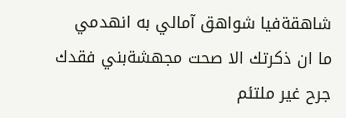شاهقةفيا شواهق آمالي به انهدمي
ما ان ذكرتك الا صحت مجهشةبني فقدك جرح غير ملتئم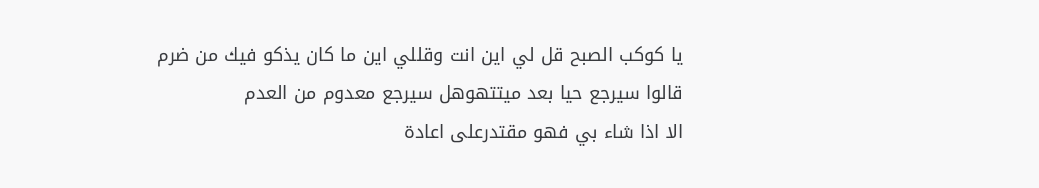يا كوكب الصبح قل لي اين انت وقللي اين ما كان يذكو فيك من ضرم
قالوا سيرجع حيا بعد ميتتهوهل سيرجع معدوم من العدم
الا اذا شاء بي فهو مقتدرعلى اعادة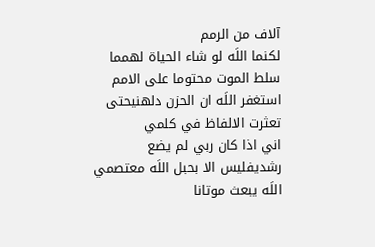آلاف من الرمم
لكنما اللَه لو شاء الحياة لهمما سلط الموت محتوما على الامم
استغفر اللَه ان الحزن دلهنيحتى تعثرت الالفاظ في كلمي
اني اذا كان ربي لم يضع رشديفليس الا بحبل اللَه معتصمي
اللَه يبعث موتانا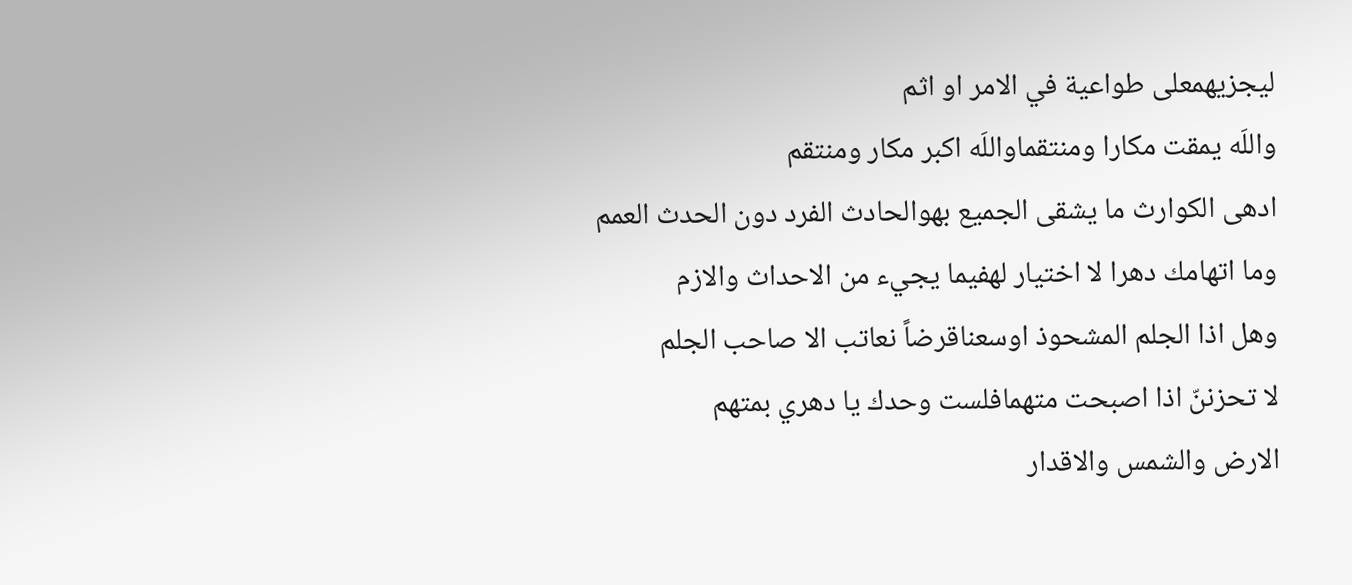ليجزيهمعلى طواعية في الامر او اثم
واللَه يمقت مكارا ومنتقماواللَه اكبر مكار ومنتقم
ادهى الكوارث ما يشقى الجميع بهوالحادث الفرد دون الحدث العمم
وما اتهامك دهرا لا اختيار لهفيما يجيء من الاحداث والازم
وهل اذا الجلم المشحوذ اوسعناقرضاً نعاتب الا صاحب الجلم
لا تحزننّ اذا اصبحت متهمافلست وحدك يا دهري بمتهم
الارض والشمس والاقدار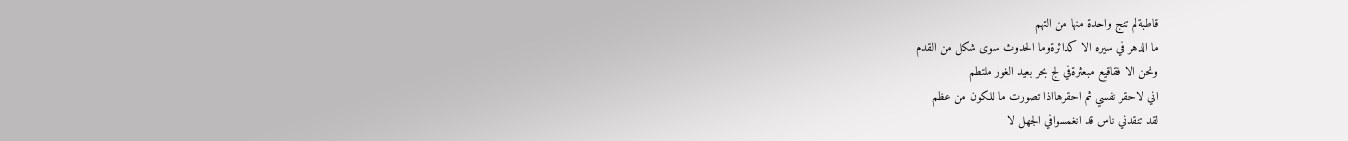قاطبةلم تنج واحدة منها من التهم
ما الدهر في سيره الا كدائرةوما الحدوث سوى شكل من القدم
ونحن الا فقاقيع مبعثرةفي لج بحر بعيد الغور ملتطم
اني لاحقر نفسي ثم احقرهااذا تصورت ما للكون من عظم
لقد تنقدني ناس قد انغمسوافي الجهل لا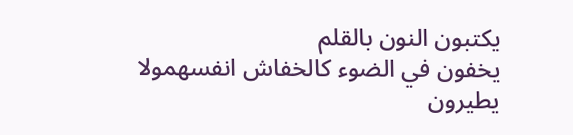يكتبون النون بالقلم
يخفون في الضوء كالخفاش انفسهمولا يطيرون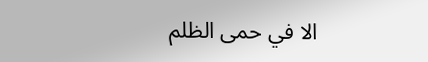الا في حمى الظلم